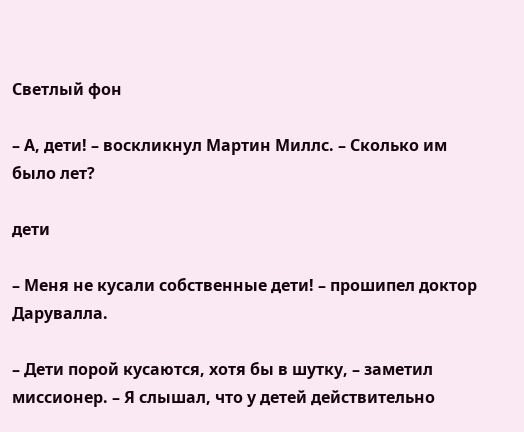Светлый фон

– А, дети! – воскликнул Мартин Миллс. – Сколько им было лет?

дети

– Меня не кусали собственные дети! – прошипел доктор Дарувалла.

– Дети порой кусаются, хотя бы в шутку, – заметил миссионер. – Я слышал, что у детей действительно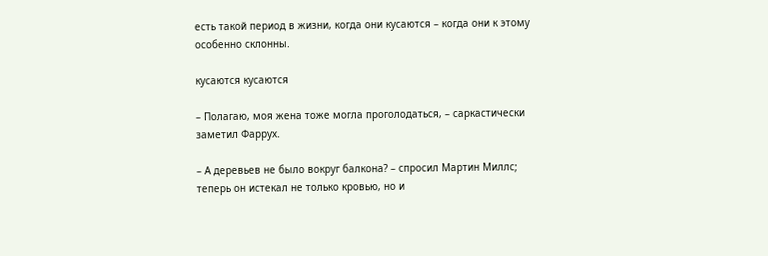есть такой период в жизни, когда они кусаются – когда они к этому особенно склонны.

кусаются кусаются

– Полагаю, моя жена тоже могла проголодаться, – саркастически заметил Фаррух.

– А деревьев не было вокруг балкона? – спросил Мартин Миллс; теперь он истекал не только кровью, но и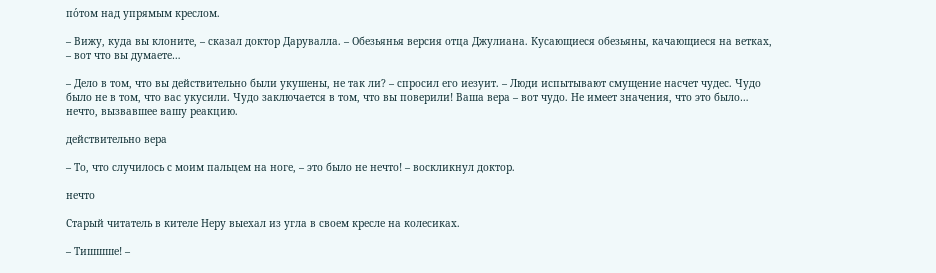по́том над упрямым креслом.

– Вижу, куда вы клоните, – сказал доктор Дарувалла. – Обезьянья версия отца Джулиана. Кусающиеся обезьяны, качающиеся на ветках, – вот что вы думаете…

– Дело в том, что вы действительно были укушены, не так ли? – спросил его иезуит. – Люди испытывают смущение насчет чудес. Чудо было не в том, что вас укусили. Чудо заключается в том, что вы поверили! Ваша вера – вот чудо. Не имеет значения, что это было… нечто, вызвавшее вашу реакцию.

действительно вера

– То, что случилось с моим пальцем на ноге, – это было не нечто! – воскликнул доктор.

нечто

Старый читатель в кителе Неру выехал из угла в своем кресле на колесиках.

– Тишшше! –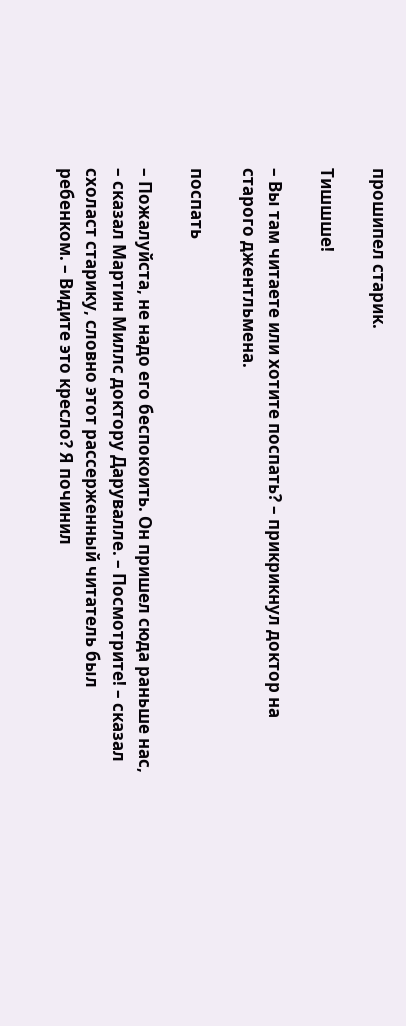прошипел старик.

Тишшше!

– Вы там читаете или хотите поспать? – прикрикнул доктор на старого джентльмена.

поспать

– Пожалуйста, не надо его беспокоить. Он пришел сюда раньше нас, – сказал Мартин Миллс доктору Дарувалле. – Посмотрите! – сказал схоласт старику, словно этот рассерженный читатель был ребенком. – Видите это кресло? Я починил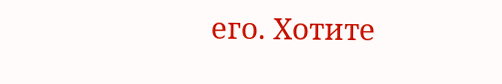его. Хотите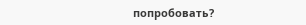попробовать?